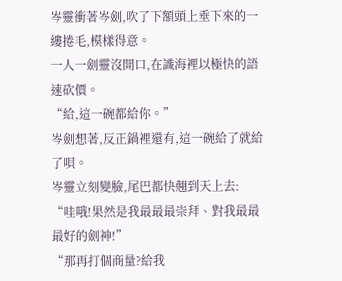岑靈衝著岑劍,吹了下額頭上垂下來的一縷捲毛,模樣得意。
一人一劍靈沒開口,在識海裡以極快的語速砍價。
“給,這一碗都給你。”
岑劍想著,反正鍋裡還有,這一碗給了就給了唄。
岑靈立刻變臉,尾巴都快翹到天上去:
“哇哦!果然是我最最最崇拜、對我最最最好的劍神!”
“那再打個商量?給我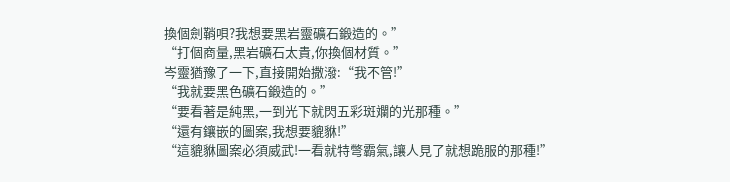換個劍鞘唄?我想要黑岩靈礦石鍛造的。”
“打個商量,黑岩礦石太貴,你換個材質。”
岑靈猶豫了一下,直接開始撒潑:“我不管!”
“我就要黑色礦石鍛造的。”
“要看著是純黑,一到光下就閃五彩斑斕的光那種。”
“還有鑲嵌的圖案,我想要貔貅!”
“這貔貅圖案必須威武!一看就特彆霸氣,讓人見了就想跪服的那種!”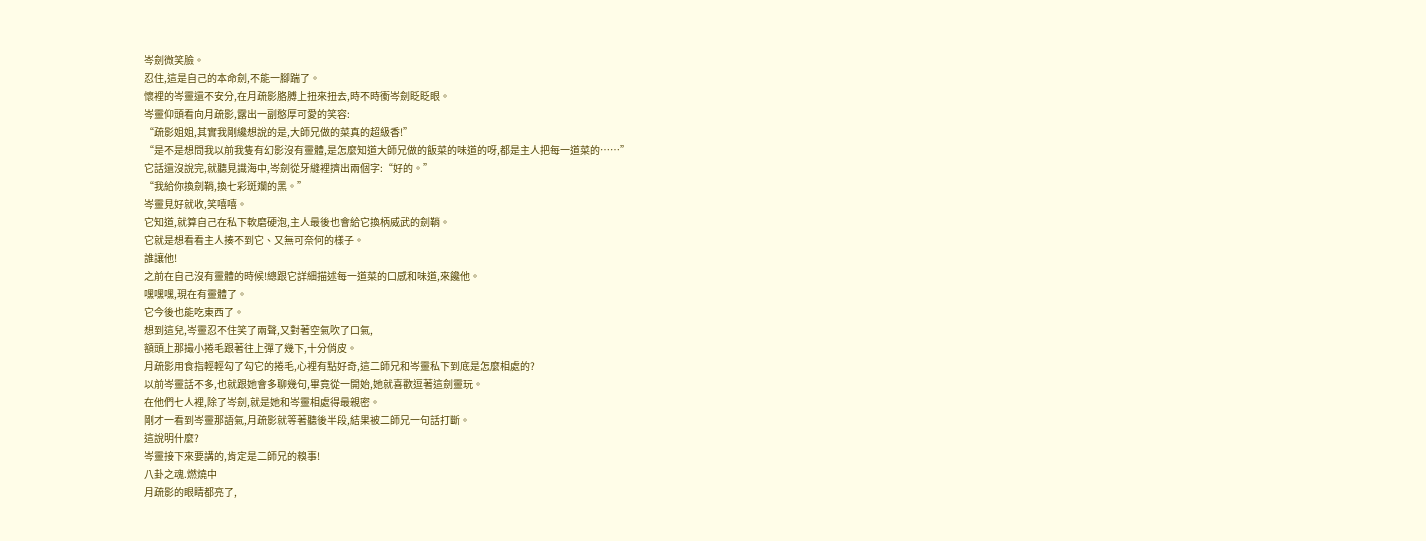岑劍微笑臉。
忍住,這是自己的本命劍,不能一腳踹了。
懷裡的岑靈還不安分,在月疏影胳膊上扭來扭去,時不時衝岑劍眨眨眼。
岑靈仰頭看向月疏影,露出一副憨厚可愛的笑容:
“疏影姐姐,其實我剛纔想說的是,大師兄做的菜真的超級香!”
“是不是想問我以前我隻有幻影沒有靈體,是怎麼知道大師兄做的飯菜的味道的呀,都是主人把每一道菜的……”
它話還沒說完,就聽見識海中,岑劍從牙縫裡擠出兩個字:“好的。”
“我給你換劍鞘,換七彩斑斕的黑。”
岑靈見好就收,笑嘻嘻。
它知道,就算自己在私下軟磨硬泡,主人最後也會給它換柄威武的劍鞘。
它就是想看看主人揍不到它、又無可奈何的樣子。
誰讓他!
之前在自己沒有靈體的時候!總跟它詳細描述每一道菜的口感和味道,來饞他。
嘿嘿嘿,現在有靈體了。
它今後也能吃東西了。
想到這兒,岑靈忍不住笑了兩聲,又對著空氣吹了口氣,
額頭上那撮小捲毛跟著往上彈了幾下,十分俏皮。
月疏影用食指輕輕勾了勾它的捲毛,心裡有點好奇,這二師兄和岑靈私下到底是怎麼相處的?
以前岑靈話不多,也就跟她會多聊幾句,畢竟從一開始,她就喜歡逗著這劍靈玩。
在他們七人裡,除了岑劍,就是她和岑靈相處得最親密。
剛才一看到岑靈那語氣,月疏影就等著聽後半段,結果被二師兄一句話打斷。
這說明什麼?
岑靈接下來要講的,肯定是二師兄的糗事!
八卦之魂.燃燒中
月疏影的眼睛都亮了,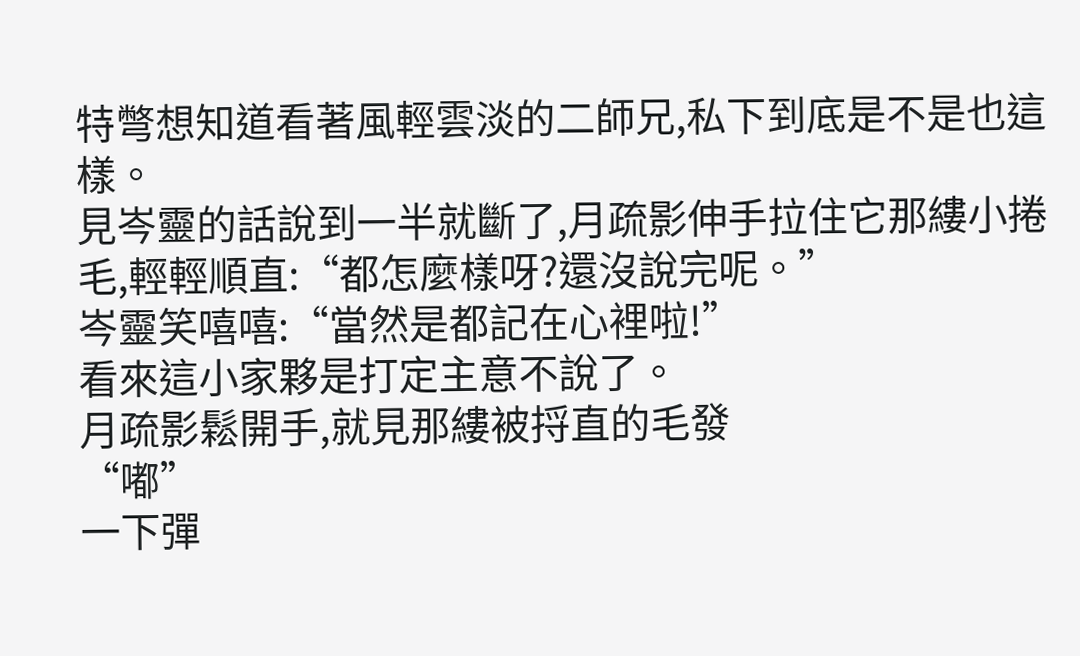特彆想知道看著風輕雲淡的二師兄,私下到底是不是也這樣。
見岑靈的話說到一半就斷了,月疏影伸手拉住它那縷小捲毛,輕輕順直:“都怎麼樣呀?還沒說完呢。”
岑靈笑嘻嘻:“當然是都記在心裡啦!”
看來這小家夥是打定主意不說了。
月疏影鬆開手,就見那縷被捋直的毛發
“嘟”
一下彈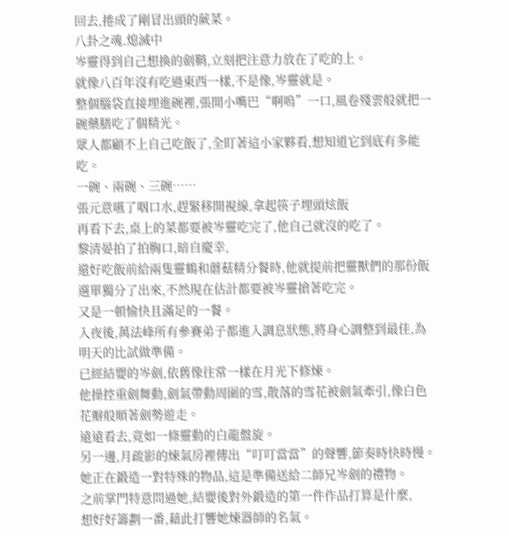回去,捲成了剛冒出頭的蕨菜。
八卦之魂.熄滅中
岑靈得到自己想換的劍鞘,立刻把注意力放在了吃的上。
就像八百年沒有吃過東西一樣,不是像,岑靈就是。
整個腦袋直接埋進碗裡,張開小嘴巴“啊嗚”一口,風卷殘雲般就把一碗藥膳吃了個精光。
眾人都顧不上自己吃飯了,全盯著這小家夥看,想知道它到底有多能吃。
一碗、兩碗、三碗……
張元意嚥了咽口水,趕緊移開視線,拿起筷子埋頭炫飯
再看下去,桌上的菜都要被岑靈吃完了,他自己就沒的吃了。
黎清晏拍了拍胸口,暗自慶幸,
還好吃飯前給兩隻靈鶴和蘑菇精分餐時,他就提前把靈獸們的那份飯選單獨分了出來,不然現在估計都要被岑靈搶著吃完。
又是一頓愉快且滿足的一餐。
入夜後,萬法峰所有參賽弟子都進入調息狀態,將身心調整到最佳,為明天的比試做準備。
已經結嬰的岑劍,依舊像往常一樣在月光下修煉。
他操控重劍舞動,劍氣帶動周圍的雪,散落的雪花被劍氣牽引,像白色花瓣般順著劍勢遊走。
遠遠看去,竟如一條靈動的白龍盤旋。
另一邊,月疏影的煉氣房裡傳出“叮叮當當”的聲響,節奏時快時慢。
她正在鍛造一對特殊的物品,這是準備送給二師兄岑劍的禮物。
之前掌門特意問過她,結嬰後對外鍛造的第一件作品打算是什麼,
想好好籌劃一番,藉此打響她煉器師的名氣。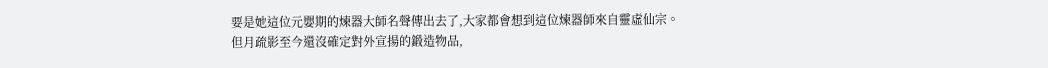要是她這位元嬰期的煉器大師名聲傳出去了,大家都會想到這位煉器師來自靈虛仙宗。
但月疏影至今還沒確定對外宣揚的鍛造物品,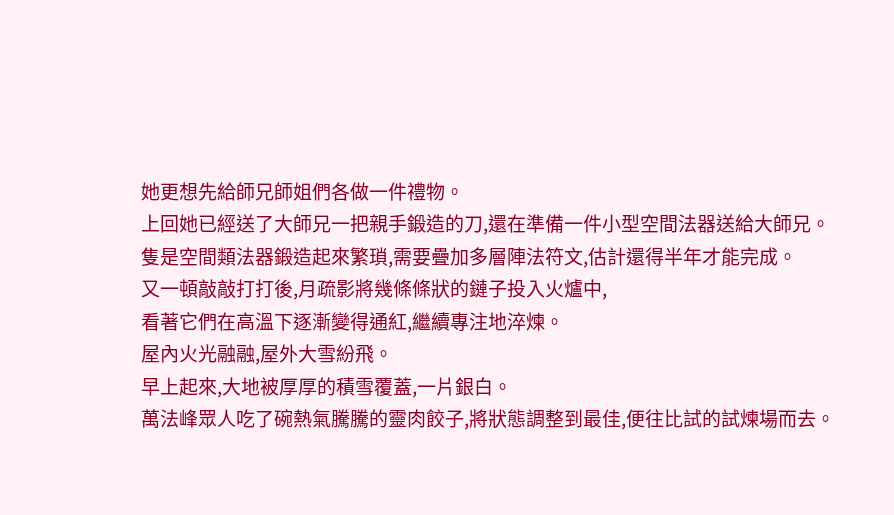她更想先給師兄師姐們各做一件禮物。
上回她已經送了大師兄一把親手鍛造的刀,還在準備一件小型空間法器送給大師兄。
隻是空間類法器鍛造起來繁瑣,需要疊加多層陣法符文,估計還得半年才能完成。
又一頓敲敲打打後,月疏影將幾條條狀的鏈子投入火爐中,
看著它們在高溫下逐漸變得通紅,繼續專注地淬煉。
屋內火光融融,屋外大雪紛飛。
早上起來,大地被厚厚的積雪覆蓋,一片銀白。
萬法峰眾人吃了碗熱氣騰騰的靈肉餃子,將狀態調整到最佳,便往比試的試煉場而去。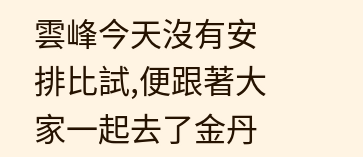雲峰今天沒有安排比試,便跟著大家一起去了金丹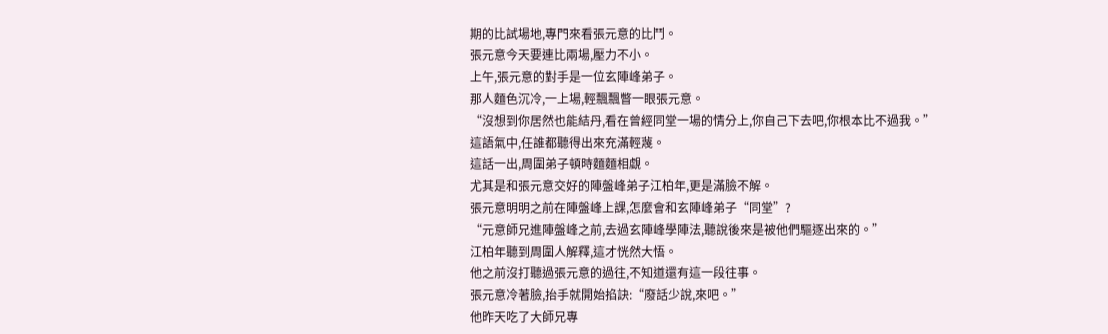期的比試場地,專門來看張元意的比鬥。
張元意今天要連比兩場,壓力不小。
上午,張元意的對手是一位玄陣峰弟子。
那人麵色沉冷,一上場,輕飄飄瞥一眼張元意。
“沒想到你居然也能結丹,看在曾經同堂一場的情分上,你自己下去吧,你根本比不過我。”
這語氣中,任誰都聽得出來充滿輕蔑。
這話一出,周圍弟子頓時麵麵相覷。
尤其是和張元意交好的陣盤峰弟子江柏年,更是滿臉不解。
張元意明明之前在陣盤峰上課,怎麼會和玄陣峰弟子“同堂”?
“元意師兄進陣盤峰之前,去過玄陣峰學陣法,聽說後來是被他們驅逐出來的。”
江柏年聽到周圍人解釋,這才恍然大悟。
他之前沒打聽過張元意的過往,不知道還有這一段往事。
張元意冷著臉,抬手就開始掐訣:“廢話少說,來吧。”
他昨天吃了大師兄專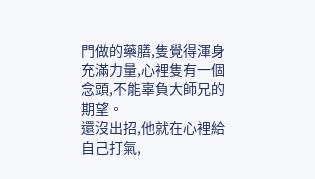門做的藥膳,隻覺得渾身充滿力量,心裡隻有一個念頭,不能辜負大師兄的期望。
還沒出招,他就在心裡給自己打氣,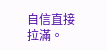自信直接拉滿。